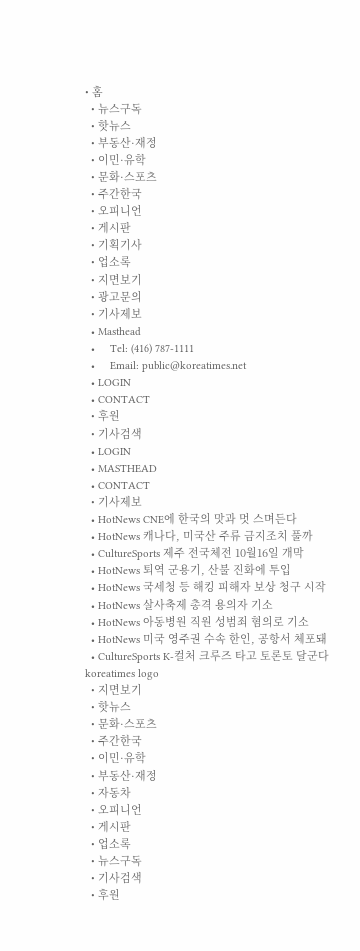• 홈
  • 뉴스구독
  • 핫뉴스
  • 부동산·재정
  • 이민·유학
  • 문화·스포츠
  • 주간한국
  • 오피니언
  • 게시판
  • 기획기사
  • 업소록
  • 지면보기
  • 광고문의
  • 기사제보
  • Masthead
  •     Tel: (416) 787-1111
  •     Email: public@koreatimes.net
  • LOGIN
  • CONTACT
  • 후원
  • 기사검색
  • LOGIN
  • MASTHEAD
  • CONTACT
  • 기사제보
  • HotNews CNE에 한국의 맛과 멋 스며든다
  • HotNews 캐나다, 미국산 주류 금지조치 풀까
  • CultureSports 제주 전국체전 10월16일 개막
  • HotNews 퇴역 군용기, 산불 진화에 투입
  • HotNews 국세청 등 해킹 피해자 보상 청구 시작
  • HotNews 살사축제 총격 용의자 기소
  • HotNews 아동병원 직원 성범죄 혐의로 기소
  • HotNews 미국 영주권 수속 한인, 공항서 체포돼
  • CultureSports K-컬처 크루즈 타고 토론토 달군다
koreatimes logo
  • 지면보기
  • 핫뉴스
  • 문화·스포츠
  • 주간한국
  • 이민·유학
  • 부동산·재정
  • 자동차
  • 오피니언
  • 게시판
  • 업소록
  • 뉴스구독
  • 기사검색
  • 후원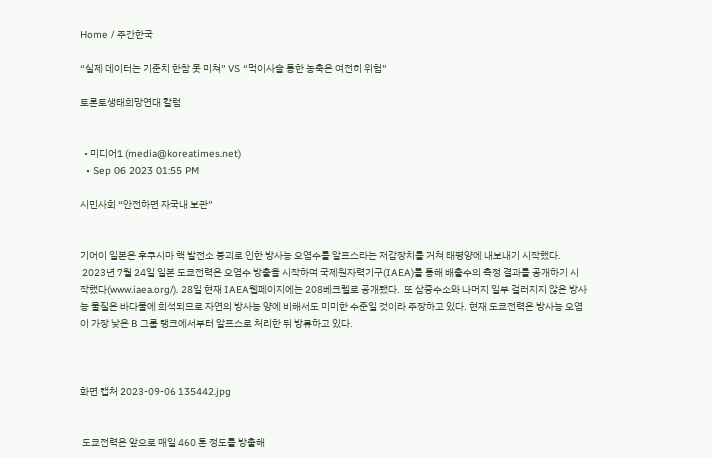Home / 주간한국

“실제 데이터는 기준치 한참 못 미쳐” VS “먹이사슬 통한 농축은 여전히 위험”

토론토생태희망연대 칼럼


  • 미디어1 (media@koreatimes.net)
  • Sep 06 2023 01:55 PM

시민사회 “안전하면 자국내 보관”


기어이 일본은 후쿠시마 핵 발전소 붕괴로 인한 방사능 오염수를 알프스라는 저감장치를 거쳐 태평양에 내보내기 시작했다.
 2023년 7월 24일 일본 도쿄전력은 오염수 방출을 시작하며 국제원자력기구(IAEA)를 통해 배출수의 측정 결과를 공개하기 시작했다(www.iaea.org/). 28일 현재 IAEA웹페이지에는 208베크렐로 공개됐다.  또 삼중수소와 나머지 일부 걸러지지 않은 방사능 물질은 바다물에 희석되므로 자연의 방사능 양에 비해서도 미미한 수준일 것이라 주장하고 있다. 현재 도쿄전력은 방사능 오염이 가장 낮은 B 그룹 탱크에서부터 알프스로 처리한 뒤 방류하고 있다.



화면 캡처 2023-09-06 135442.jpg


 도쿄전력은 앞으로 매일 460 톤 정도를 방출해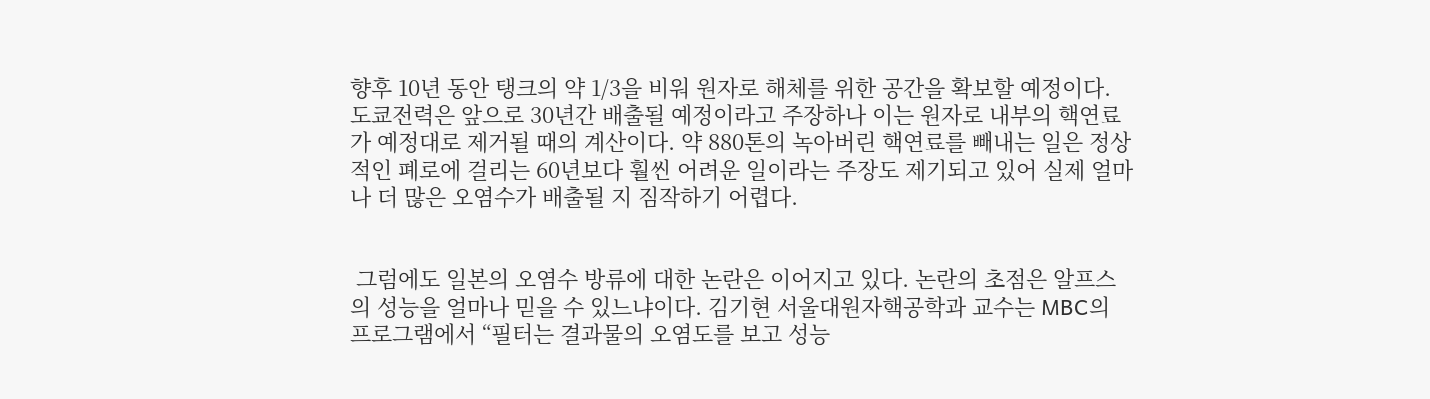향후 10년 동안 탱크의 약 1/3을 비워 원자로 해체를 위한 공간을 확보할 예정이다. 도쿄전력은 앞으로 30년간 배출될 예정이라고 주장하나 이는 원자로 내부의 핵연료가 예정대로 제거될 때의 계산이다. 약 880톤의 녹아버린 핵연료를 빼내는 일은 정상적인 폐로에 걸리는 60년보다 훨씬 어려운 일이라는 주장도 제기되고 있어 실제 얼마나 더 많은 오염수가 배출될 지 짐작하기 어렵다.


 그럼에도 일본의 오염수 방류에 대한 논란은 이어지고 있다. 논란의 초점은 알프스의 성능을 얼마나 믿을 수 있느냐이다. 김기현 서울대원자핵공학과 교수는 MBC의 프로그램에서 “필터는 결과물의 오염도를 보고 성능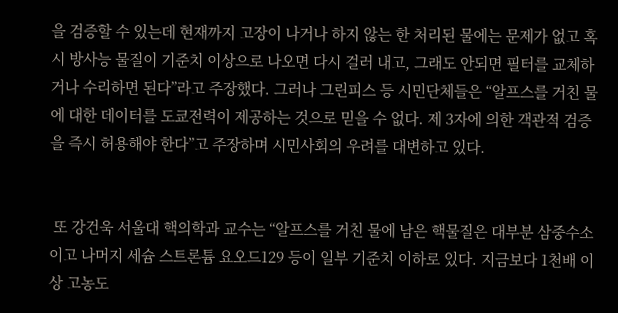을 검증할 수 있는데 현재까지 고장이 나거나 하지 않는 한 처리된 물에는 문제가 없고 혹시 방사능 물질이 기준치 이상으로 나오면 다시 걸러 내고, 그래도 안되면 필터를 교체하거나 수리하면 된다”라고 주장했다. 그러나 그린피스 등 시민단체들은 “알프스를 거친 물에 대한 데이터를 도쿄전력이 제공하는 것으로 믿을 수 없다. 제 3자에 의한 객관적 검증을 즉시 허용해야 한다”고 주장하며 시민사회의 우려를 대변하고 있다.


 또 강건욱 서울대 핵의학과 교수는 “알프스를 거친 물에 남은 핵물질은 대부분 삼중수소이고 나머지 세슘 스트론튬 요오드129 등이 일부 기준치 이하로 있다. 지금보다 1천배 이상 고농도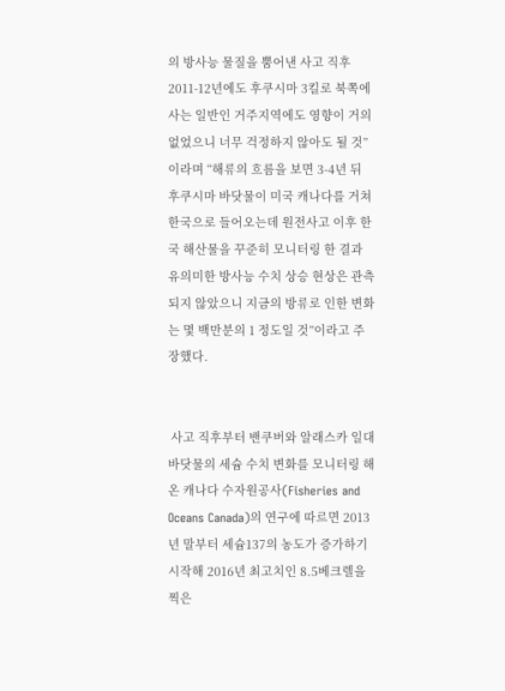의 방사능 물질을 뿜어낸 사고 직후 2011-12년에도 후쿠시마 3킬로 북쪽에 사는 일반인 거주지역에도 영향이 거의 없었으니 너무 걱정하지 않아도 될 것”이라며 “해류의 흐름을 보면 3-4년 뒤 후쿠시마 바닷물이 미국 캐나다를 거쳐 한국으로 들어오는데 원전사고 이후 한국 해산물을 꾸준히 모니터링 한 결과 유의미한 방사능 수치 상승 현상은 관측되지 않았으니 지금의 방류로 인한 변화는 몇 백만분의 1 정도일 것”이라고 주장했다.


 사고 직후부터 밴쿠버와 알래스카 일대 바닷물의 세슘 수치 변화를 모니터링 해 온 캐나다 수자원공사(Fisheries and Oceans Canada)의 연구에 따르면 2013년 말부터 세슘137의 농도가 증가하기 시작해 2016년 최고치인 8.5베크렐을 찍은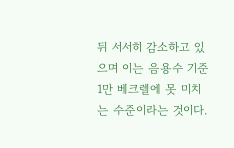뒤 서서히 감소하고 있으며 이는 음용수 기준 1만 베크렐에 못 미치는 수준이라는 것이다.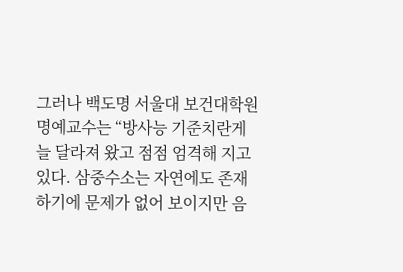그러나 백도명 서울대 보건대학원 명예교수는 “방사능 기준치란게 늘 달라져 왔고 점점 엄격해 지고 있다. 삼중수소는 자연에도 존재하기에 문제가 없어 보이지만 음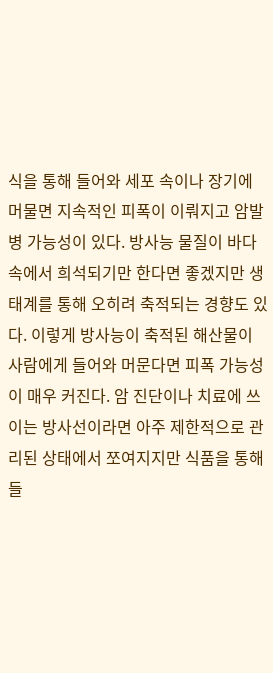식을 통해 들어와 세포 속이나 장기에 머물면 지속적인 피폭이 이뤄지고 암발병 가능성이 있다. 방사능 물질이 바다 속에서 희석되기만 한다면 좋겠지만 생태계를 통해 오히려 축적되는 경향도 있다. 이렇게 방사능이 축적된 해산물이 사람에게 들어와 머문다면 피폭 가능성이 매우 커진다. 암 진단이나 치료에 쓰이는 방사선이라면 아주 제한적으로 관리된 상태에서 쪼여지지만 식품을 통해 들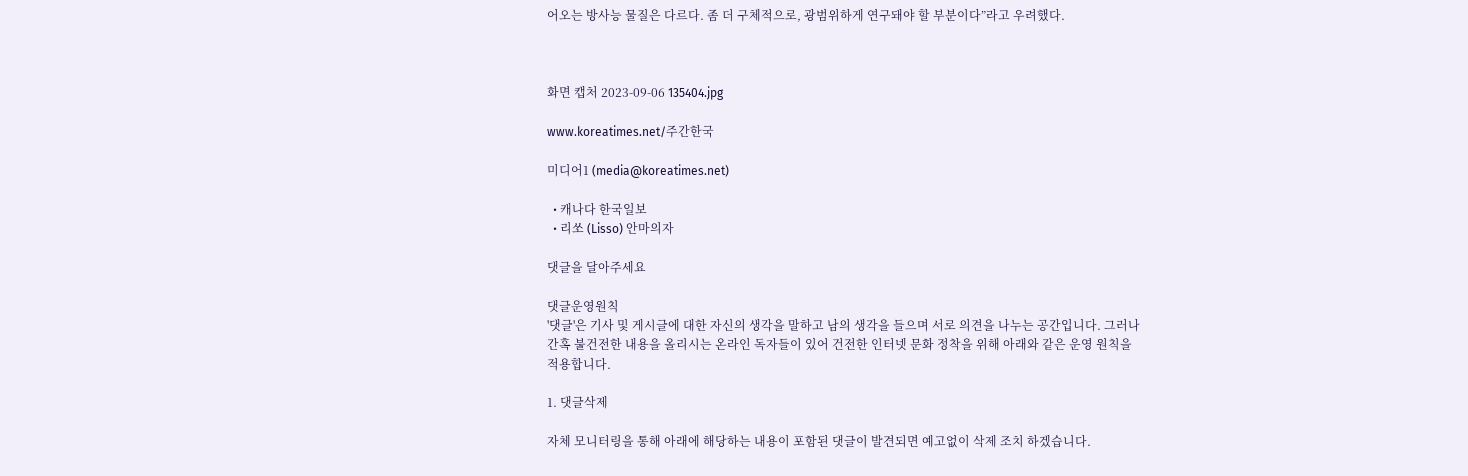어오는 방사능 물질은 다르다. 좀 더 구체적으로, 광범위하게 연구돼야 할 부분이다”라고 우려했다.



화면 캡처 2023-09-06 135404.jpg

www.koreatimes.net/주간한국

미디어1 (media@koreatimes.net)

  • 캐나다 한국일보
  • 리쏘 (Lisso) 안마의자

댓글을 달아주세요

댓글운영원칙
'댓글'은 기사 및 게시글에 대한 자신의 생각을 말하고 남의 생각을 들으며 서로 의견을 나누는 공간입니다. 그러나 간혹 불건전한 내용을 올리시는 온라인 독자들이 있어 건전한 인터넷 문화 정착을 위해 아래와 같은 운영 원칙을 적용합니다.

1. 댓글삭제

자체 모니터링을 통해 아래에 해당하는 내용이 포함된 댓글이 발견되면 예고없이 삭제 조치 하겠습니다.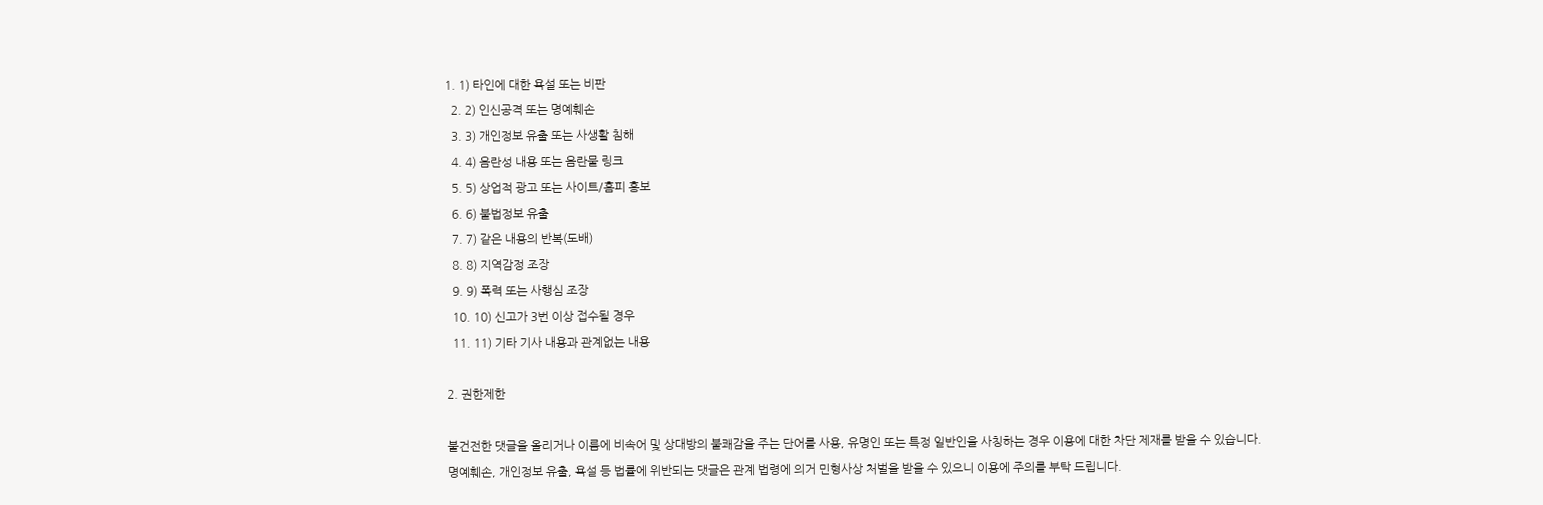1. 1) 타인에 대한 욕설 또는 비판
  2. 2) 인신공격 또는 명예훼손
  3. 3) 개인정보 유출 또는 사생활 침해
  4. 4) 음란성 내용 또는 음란물 링크
  5. 5) 상업적 광고 또는 사이트/홈피 홍보
  6. 6) 불법정보 유출
  7. 7) 같은 내용의 반복(도배)
  8. 8) 지역감정 조장
  9. 9) 폭력 또는 사행심 조장
  10. 10) 신고가 3번 이상 접수될 경우
  11. 11) 기타 기사 내용과 관계없는 내용

2. 권한제한

불건전한 댓글을 올리거나 이름에 비속어 및 상대방의 불쾌감을 주는 단어를 사용, 유명인 또는 특정 일반인을 사칭하는 경우 이용에 대한 차단 제재를 받을 수 있습니다.
명예훼손, 개인정보 유출, 욕설 등 법률에 위반되는 댓글은 관계 법령에 의거 민형사상 처벌을 받을 수 있으니 이용에 주의를 부탁 드립니다.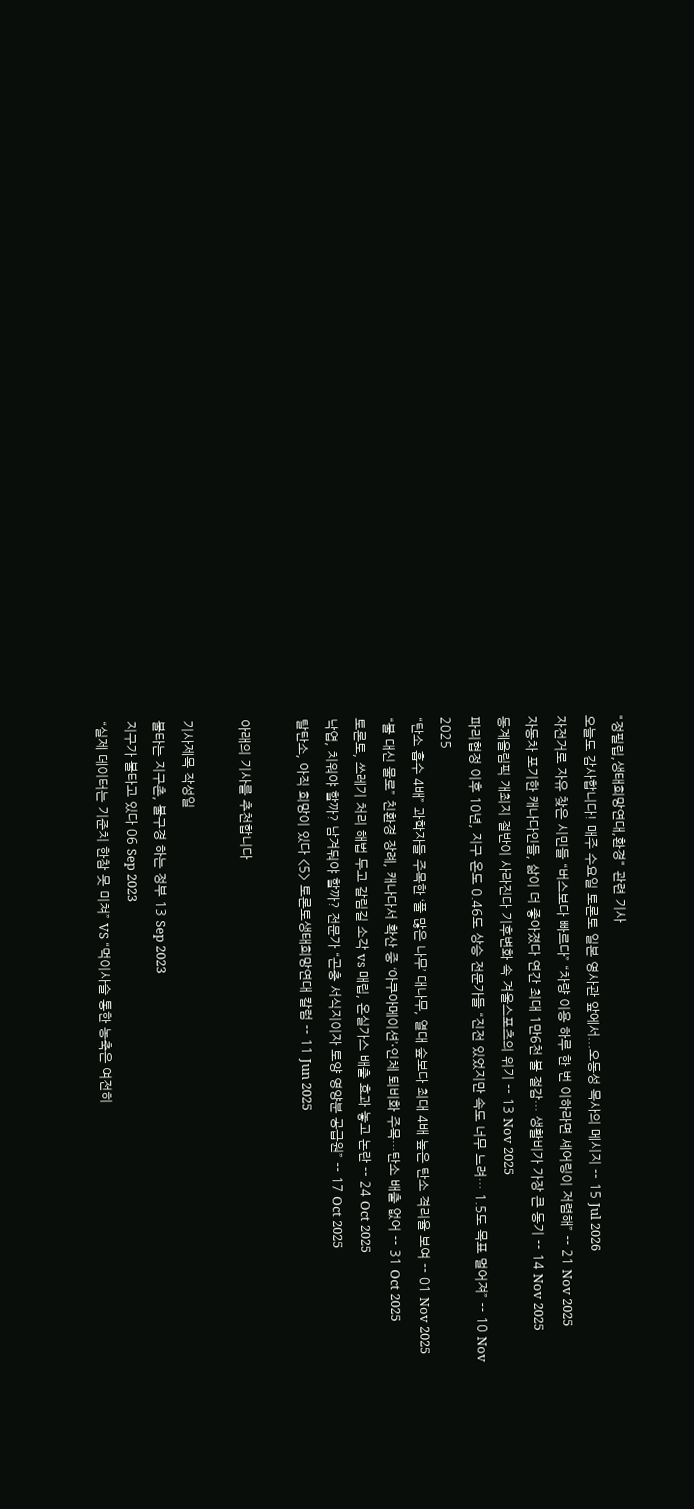"정필립,생태희망연대,환경" 관련 기사
오늘도 감사합니다! 매주 수요일 토론토 일본 영사관 앞에서...오동성 목사의 메시지 -- 15 Jul 2026
자전거로 자유 찾은 시민들 “버스보다 빠르다” “차량 이용 하루 한 번 이하라면 셰어링이 저렴해” -- 21 Nov 2025
자동차 포기한 캐나다인들, 삶이 더 좋아졌다 연간 최대 1만6천 불 절감… 생활비가 가장 큰 동기 -- 14 Nov 2025
동계올림픽 개최지 절반이 사라진다 기후변화 속 겨울스포츠의 위기 -- 13 Nov 2025
파리협정 이후 10년, 지구 온도 0.46도 상승 전문가들 “진전 있었지만 속도 너무 느려… 1.5도 목표 멀어져” -- 10 Nov 2025
“탄소 흡수 4배” 과학자들 주목한 ‘풀 많은 나무’ 대나무, 열대 숲보다 최대 4배 높은 탄소 격리율 보여 -- 01 Nov 2025
“불 대신 물로” 친환경 장례, 캐나다서 확산 중 ‘아쿠아메이션’·인체 퇴비화 주목…탄소 배출 없어 -- 31 Oct 2025
토론토, 쓰레기 처리 해법 두고 갈림길 소각 vs 매립, 온실가스 배출 효과 놓고 논란 -- 24 Oct 2025
낙엽, 치워야 할까? 남겨둬야 할까? 전문가 “곤충 서식지이자 토양 영양분 공급원” -- 17 Oct 2025
탈탄소, 아직 희망이 있다 <5> 토론토생태희망연대 칼럼 -- 11 Jun 2025

아래의 기사를 추천합니다

기사제목 작성일
불타는 지구촌, 불구경 하는 정부 13 Sep 2023
지구가 불타고 있다 06 Sep 2023
“실제 데이터는 기준치 한참 못 미쳐” VS “먹이사슬 통한 농축은 여전히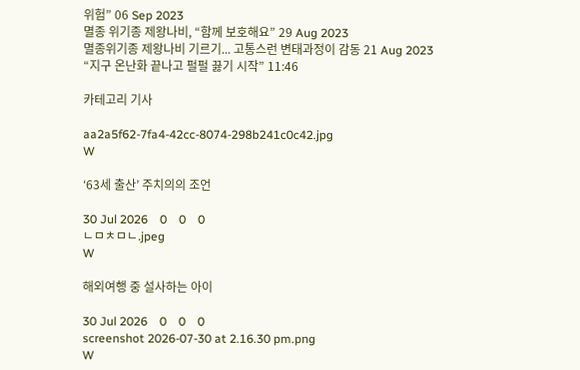위험” 06 Sep 2023
멸종 위기종 제왕나비, “함께 보호해요” 29 Aug 2023
멸종위기종 제왕나비 기르기... 고통스런 변태과정이 감동 21 Aug 2023
“지구 온난화 끝나고 펄펄 끓기 시작” 11:46

카테고리 기사

aa2a5f62-7fa4-42cc-8074-298b241c0c42.jpg
W

‘63세 출산’ 주치의의 조언

30 Jul 2026    0    0    0
ㄴㅁㅊㅁㄴ.jpeg
W

해외여행 중 설사하는 아이

30 Jul 2026    0    0    0
screenshot 2026-07-30 at 2.16.30 pm.png
W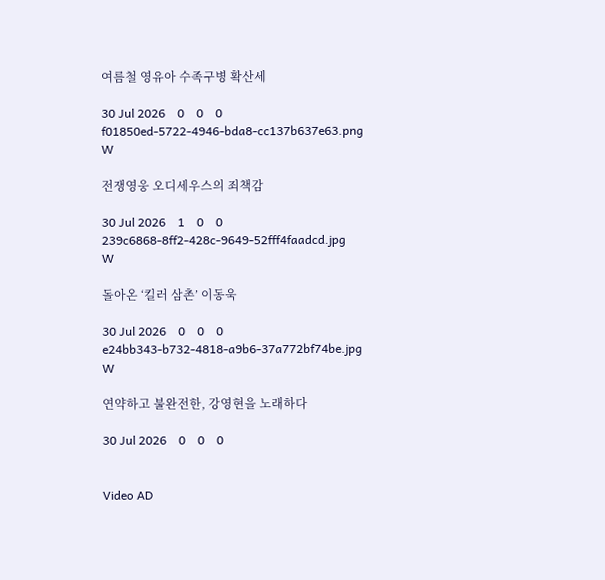여름철 영유아 수족구병 확산세

30 Jul 2026    0    0    0
f01850ed-5722-4946-bda8-cc137b637e63.png
W

전쟁영웅 오디세우스의 죄책감

30 Jul 2026    1    0    0
239c6868-8ff2-428c-9649-52fff4faadcd.jpg
W

돌아온 ‘킬러 삼촌’ 이동욱

30 Jul 2026    0    0    0
e24bb343-b732-4818-a9b6-37a772bf74be.jpg
W

연약하고 불완전한, 강영현을 노래하다

30 Jul 2026    0    0    0


Video AD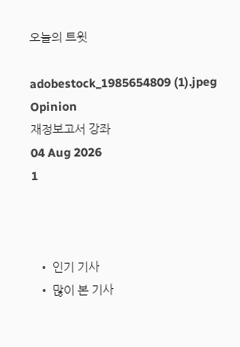오늘의 트윗

adobestock_1985654809 (1).jpeg
Opinion
재정보고서 강좌
04 Aug 2026
1



  • 인기 기사
  • 많이 본 기사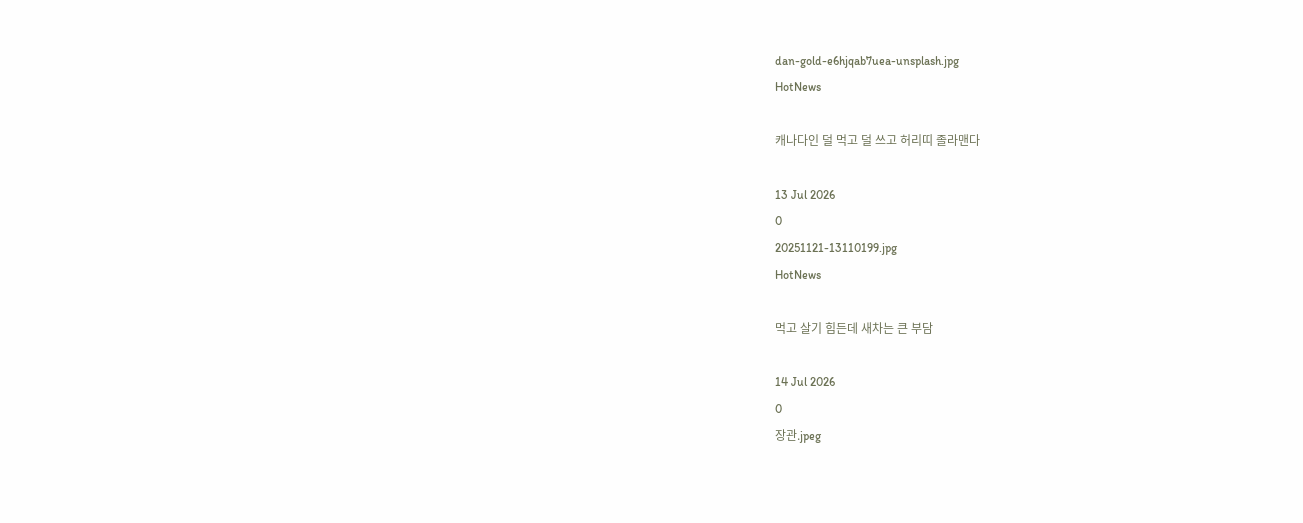dan-gold-e6hjqab7uea-unsplash.jpg
HotNews

캐나다인 덜 먹고 덜 쓰고 허리띠 졸라맨다

13 Jul 2026
0
20251121-13110199.jpg
HotNews

먹고 살기 힘든데 새차는 큰 부담

14 Jul 2026
0
장관.jpeg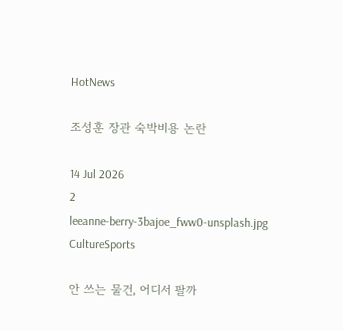HotNews

조성훈 장관 숙박비용 논란

14 Jul 2026
2
leeanne-berry-3bajoe_fww0-unsplash.jpg
CultureSports

안 쓰는 물건, 어디서 팔까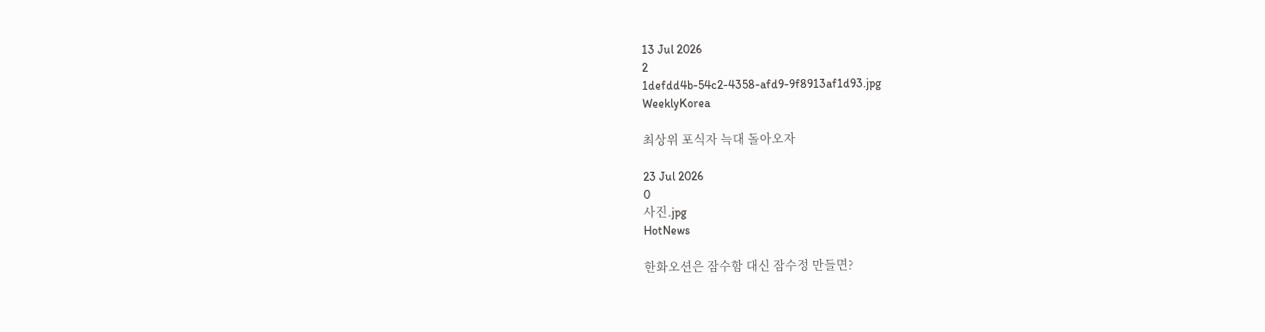13 Jul 2026
2
1defdd4b-54c2-4358-afd9-9f8913af1d93.jpg
WeeklyKorea

최상위 포식자 늑대 돌아오자

23 Jul 2026
0
사진.jpg
HotNews

한화오션은 잠수함 대신 잠수정 만들면?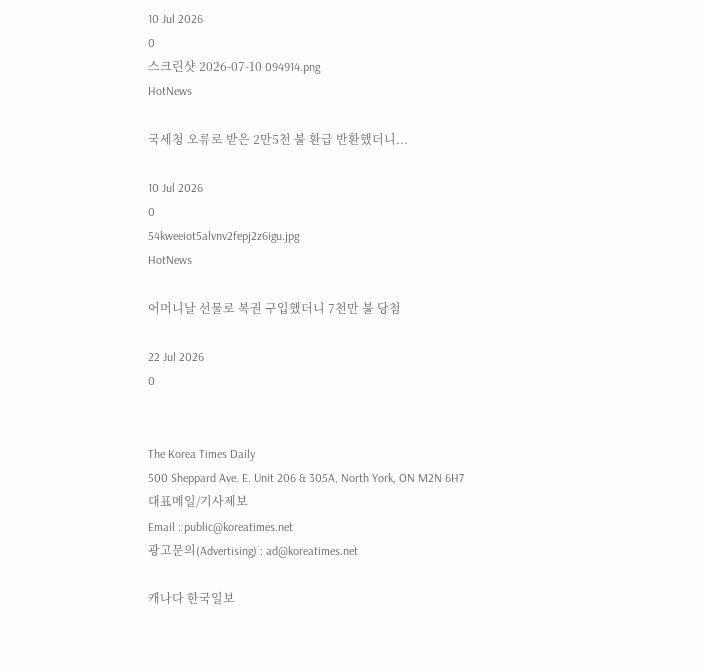10 Jul 2026
0
스크린샷 2026-07-10 094914.png
HotNews

국세청 오류로 받은 2만5천 불 환급 반환했더니...

10 Jul 2026
0
54kweeiot5alvnv2fepj2z6igu.jpg
HotNews

어머니날 선물로 복권 구입했더니 7천만 불 당첨

22 Jul 2026
0


The Korea Times Daily
500 Sheppard Ave. E. Unit 206 & 305A, North York, ON M2N 6H7
대표메일/기사제보
Email : public@koreatimes.net
광고문의(Advertising) : ad@koreatimes.net

캐나다 한국일보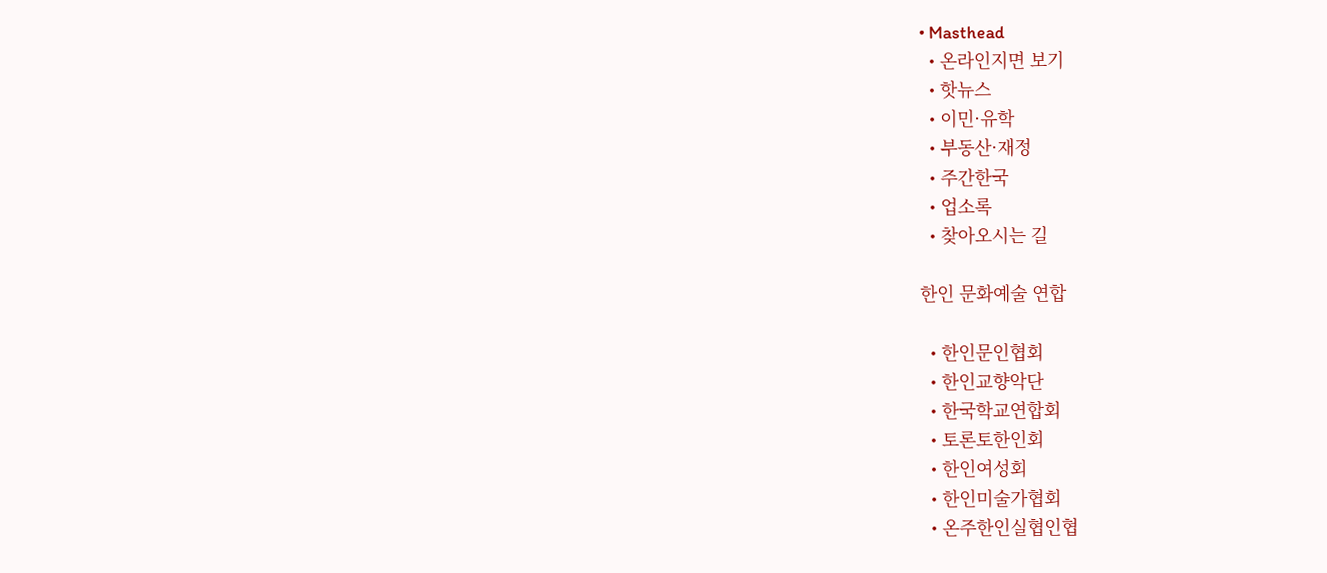• Masthead
  • 온라인지면 보기
  • 핫뉴스
  • 이민·유학
  • 부동산·재정
  • 주간한국
  • 업소록
  • 찾아오시는 길

한인 문화예술 연합

  • 한인문인협회
  • 한인교향악단
  • 한국학교연합회
  • 토론토한인회
  • 한인여성회
  • 한인미술가협회
  • 온주한인실협인협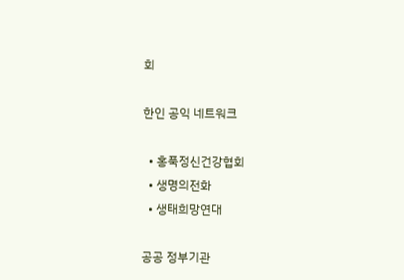회

한인 공익 네트워크

  • 홍푹정신건강협회
  • 생명의전화
  • 생태희망연대

공공 정부기관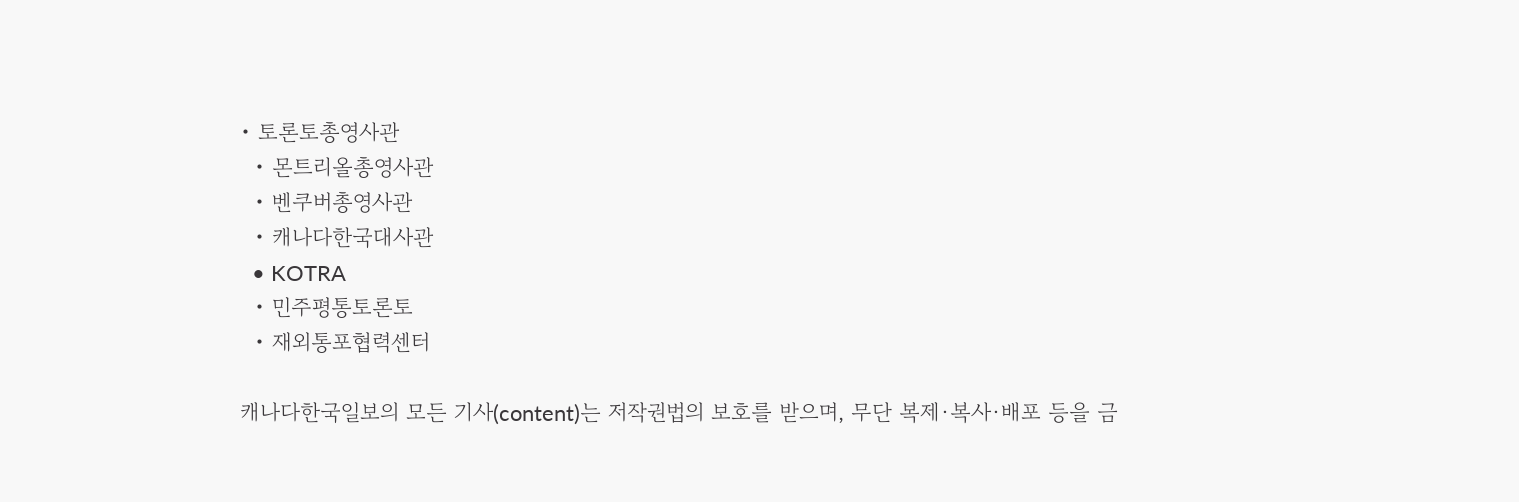• 토론토총영사관
  • 몬트리올총영사관
  • 벤쿠버총영사관
  • 캐나다한국대사관
  • KOTRA
  • 민주평통토론토
  • 재외통포협력센터

캐나다한국일보의 모든 기사(content)는 저작권법의 보호를 받으며, 무단 복제·복사·배포 등을 금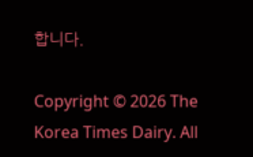합니다.

Copyright © 2026 The Korea Times Dairy. All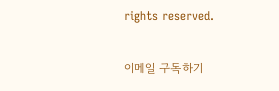rights reserved.

이메일 구독하기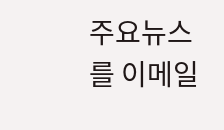주요뉴스를 이메일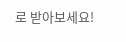로 받아보세요!